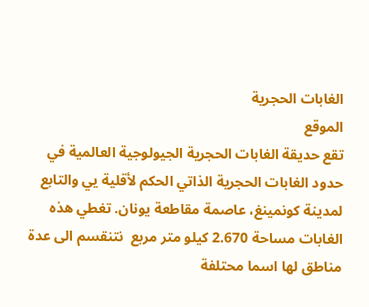الغابات الحجرية
الموقع
تقع حديقة الغابات الحجرية الجيولوجية العالمية في حدود الغابات الحجرية الذاتي الحكم لأقلية يي والتابع لمدينة كونمينغ، عاصمة مقاطعة يونان. تغطي هذه الغابات مساحة 2.670 كيلو متر مربع  نتنقسم الى عدة مناطق لها اسما محتلفة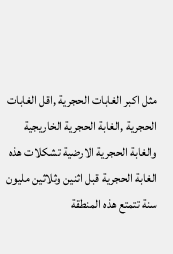مثل اكبر الغابات الحجرية ,اقل الغابات الحجرية ,الغابة الحجرية الخاريجية والغابة الحجرية الارضية تشكلات هذه الغابة الحجرية قبل اثنين وثلاثين مليون سنة تتمتع هذه المنطقة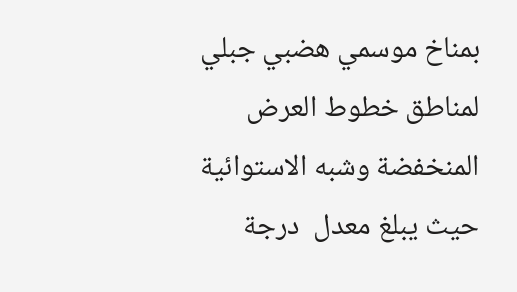بمناخ موسمي هضبي جبلي لمناطق خطوط العرض المنخفضة وشبه الاستوائية حيث يبلغ معدل  درجة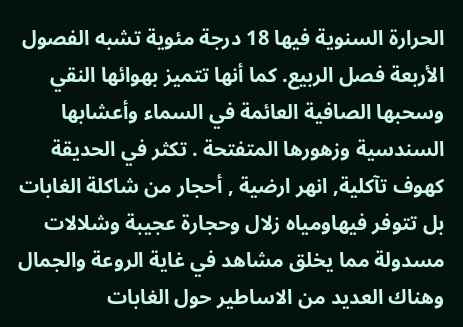الحرارة السنوية فيها 18 درجة مئوية تشبه الفصول الأربعة فصل الربيع. كما أنها تتميز بهوائها النقي وسحبها الصافية العائمة في السماء وأعشابها السندسية وزهورها المتفتحة . تكثر في الحديقة كهوف تآكلية, انهر ارضية , أحجار من شاكلة الغابات بل تتوفر فيهاومياه زلال وحجارة عجيبة وشلالات مسدولة مما يخلق مشاهد في غاية الروعة والجمال وهناك العديد من الاساطير حول الغابات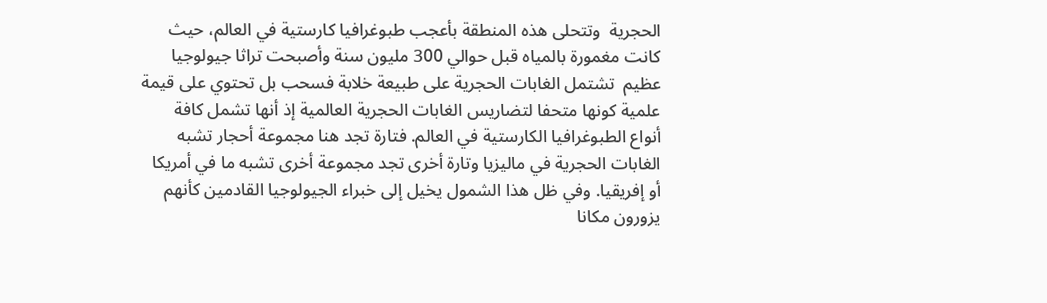الحجرية  وتتحلى هذه المنطقة بأعجب طبوغرافيا كارستية في العالم، حيث كانت مغمورة بالمياه قبل حوالي 300 مليون سنة وأصبحت تراثا جيولوجيا عظيم  تشتمل الغابات الحجرية على طبيعة خلابة فسحب بل تحتوي على قيمة علمية كونها متحفا لتضاريس الغابات الحجرية العالمية إذ أنها تشمل كافة أنواع الطبوغرافيا الكارستية في العالم. فتارة تجد هنا مجموعة أحجار تشبه الغابات الحجرية في ماليزيا وتارة أخرى تجد مجموعة أخرى تشبه ما في أمريكا أو إفريقيا. وفي ظل هذا الشمول يخيل إلى خبراء الجيولوجيا القادمين كأنهم يزورون مكانا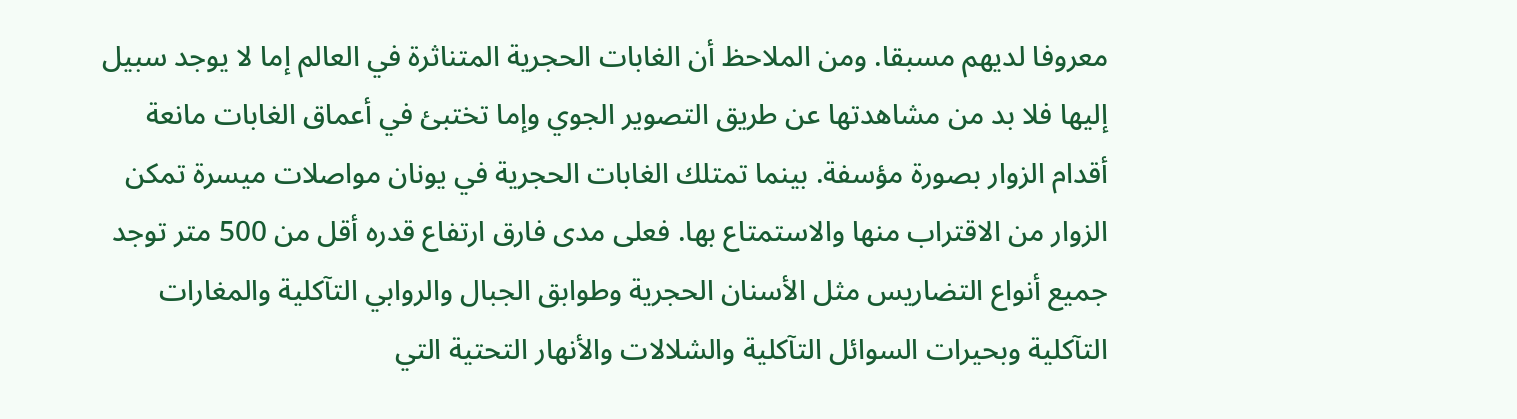معروفا لديهم مسبقا. ومن الملاحظ أن الغابات الحجرية المتناثرة في العالم إما لا يوجد سبيل إليها فلا بد من مشاهدتها عن طريق التصوير الجوي وإما تختبئ في أعماق الغابات مانعة أقدام الزوار بصورة مؤسفة. بينما تمتلك الغابات الحجرية في يونان مواصلات ميسرة تمكن الزوار من الاقتراب منها والاستمتاع بها. فعلى مدى فارق ارتفاع قدره أقل من 500 متر توجد جميع أنواع التضاريس مثل الأسنان الحجرية وطوابق الجبال والروابي التآكلية والمغارات التآكلية وبحيرات السوائل التآكلية والشلالات والأنهار التحتية التي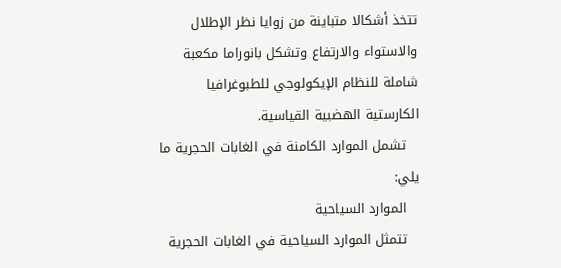تتخذ أشكالا متباينة من زوايا نظر الإطلال والاستواء والارتفاع وتشكل بانوراما مكعبة شاملة للنظام الإيكولوجي للطبوغرافيا الكارستية الهضبية القياسية.
   تشمل الموارد الكامنة في الغابات الحجرية ما يلي:
   الموارد السياحية
   تتمثل الموارد السياحية في الغابات الحجرية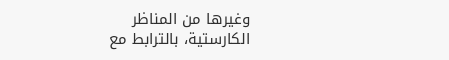وغيرها من المناظر الكارستية، بالترابط مع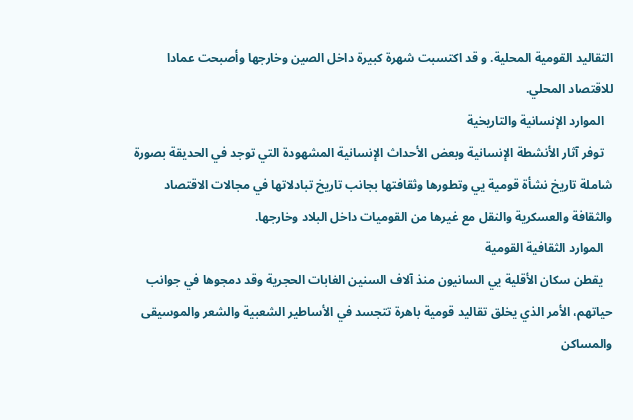التقاليد القومية المحلية. و قد اكتسبت شهرة كبيرة داخل الصين وخارجها وأصبحت عمادا للاقتصاد المحلي.
   الموارد الإنسانية والتاريخية
   توفر آثار الأنشطة الإنسانية وبعض الأحداث الإنسانية المشهودة التي توجد في الحديقة بصورة شاملة تاريخ نشأة قومية يي وتطورها وثقافتها بجانب تاريخ تبادلاتها في مجالات الاقتصاد والثقافة والعسكرية والنقل مع غيرها من القوميات داخل البلاد وخارجها.
   الموارد الثقافية القومية
   يقطن سكان الأقلية يي السانيون منذ آلاف السنين الغابات الحجرية وقد دمجوها في جوانب حياتهم، الأمر الذي يخلق تقاليد قومية باهرة تتجسد في الأساطير الشعبية والشعر والموسيقى والمساكن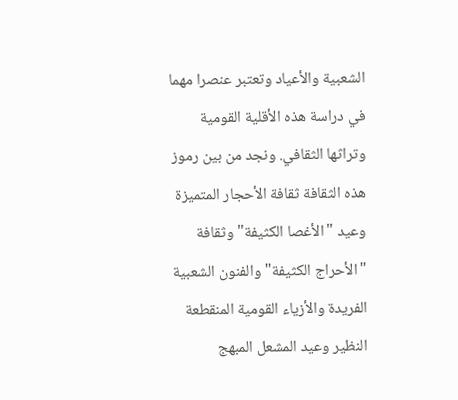الشعبية والأعياد وتعتبر عنصرا مهما في دراسة هذه الأقلية القومية وتراثها الثقافي. ونجد من بين رموز هذه الثقافة ثقافة الأحجار المتميزة وعيد "الأغصا الكثيفة" وثقافة "الأحراج الكثيفة" والفنون الشعبية الفريدة والأزياء القومية المنقطعة النظير وعيد المشعل المبهج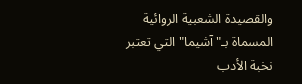والقصيدة الشعبية الروائية المسماة بـ"آشيما" التي تعتبر نخبة الأدب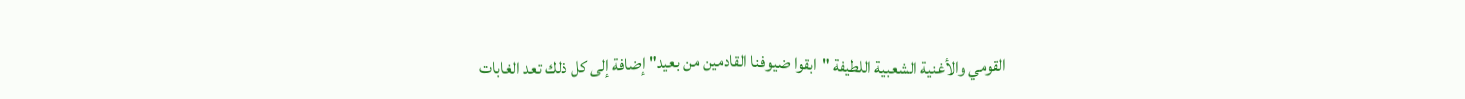القومي والأغنية الشعبية اللطيفة "ابقوا ضيوفنا القادمين من بعيد" إضافة إلى كل ذلك تعد الغابات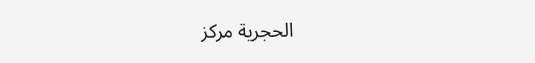الحجرية مركز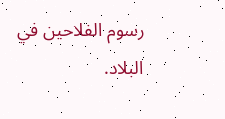رسوم الفلاحين في البلاد.